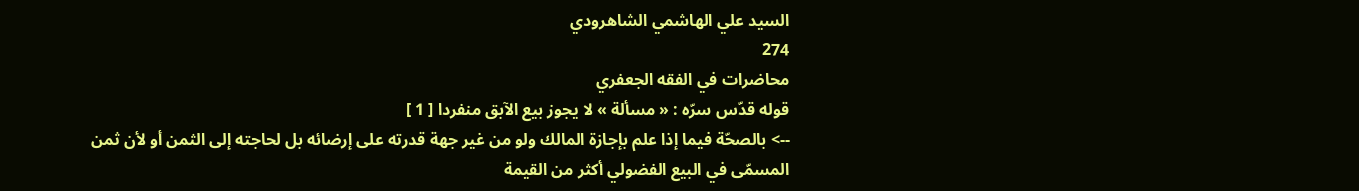السيد علي الهاشمي الشاهرودي
274
محاضرات في الفقه الجعفري
قوله قدّس سرّه : « مسألة » لا يجوز بيع الآبق منفردا [ 1 ]
--> بالصحّة فيما إذا علم بإجازة المالك ولو من غير جهة قدرته على إرضائه بل لحاجته إلى الثمن أو لأن ثمن المسمّى في البيع الفضولي أكثر من القيمة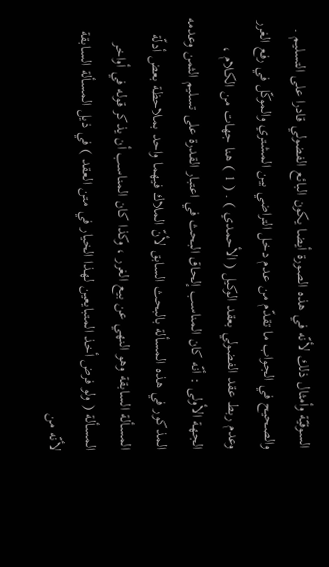السوقيّة وأمثال ذلك لأنّه في هذه الصورة أيضا يكون البائع الفضولي قادرا على التسليم . والصحيح في الجواب ما تقدّم من عدم دخل التراضي بين المشتري والموكّل في رفع الغرر وعدم ربط عقد الفضولي بعقد الوكيل ( الأحمدي ) . ( 1 ) هنا جهات من الكلام ، الجهة الأولى : أنّه كان المناسب إلحاق البحث في اعتبار القدرة على تسليم الثمن وعدمه المذكور في هذه المسألة بالبحث السابق لأنّ الملاك فيهما واحد بملاحظة بعض أدلّة المسألة السابقة وهو النهي عن بيع الغرر ، وكذا كان المناسب أن يذكر قوله في أواخر المسألة ( ولو فرض أخذ المتبايعين لهذا الخيار في متن العقد ) في ذيل المسألة السابقة لأنّه من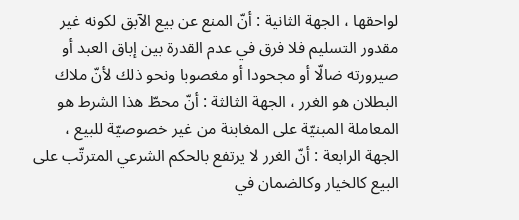لواحقها ، الجهة الثانية : أنّ المنع عن بيع الآبق لكونه غير مقدور التسليم فلا فرق في عدم القدرة بين إباق العبد أو صيرورته ضالّا أو مجحودا أو مغصوبا ونحو ذلك لأنّ ملاك البطلان هو الغرر ، الجهة الثالثة : أنّ محطّ هذا الشرط هو المعاملة المبنيّة على المغابنة من غير خصوصيّة للبيع ، الجهة الرابعة : أنّ الغرر لا يرتفع بالحكم الشرعي المترتّب على البيع كالخيار وكالضمان في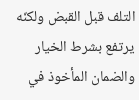التلف قبل القبض ولكنّه يرتفع بشرط الخيار والضمان المأخوذ في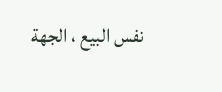نفس البيع ، الجهة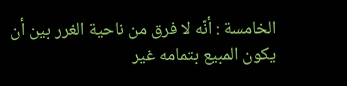الخامسة : أنّه لا فرق من ناحية الغرر بين أن يكون المبيع بتمامه غير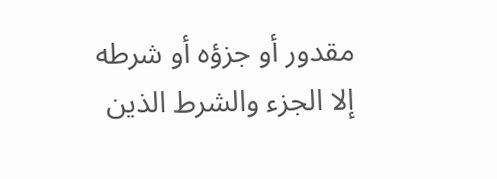مقدور أو جزؤه أو شرطه إلا الجزء والشرط الذين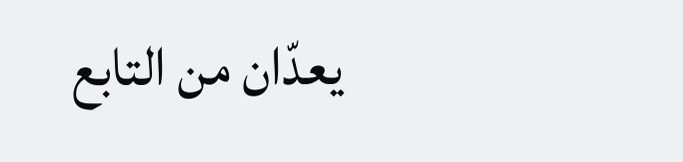يعدّان من التابع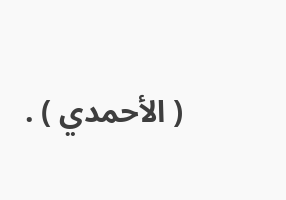( الأحمدي ) .